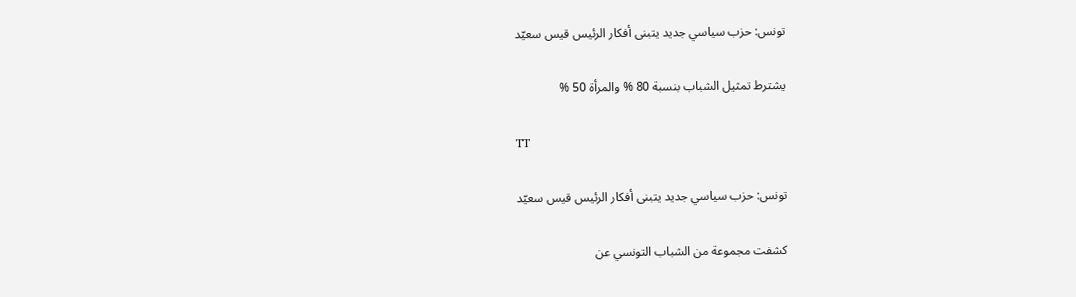تونس: حزب سياسي جديد يتبنى أفكار الرئيس قيس سعيّد

يشترط تمثيل الشباب بنسبة 80 % والمرأة 50 %

TT

تونس: حزب سياسي جديد يتبنى أفكار الرئيس قيس سعيّد

كشفت مجموعة من الشباب التونسي عن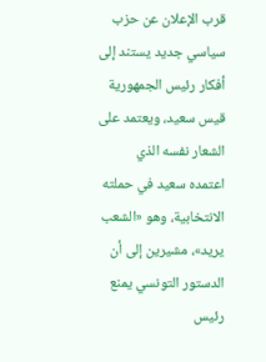قرب الإعلان عن حزب سياسي جديد يستند إلى أفكار رئيس الجمهورية قيس سعيد، ويعتمد على الشعار نفسه الذي اعتمده سعيد في حملته الانتخابية، وهو «الشعب يريد»، مشيرين إلى أن الدستور التونسي يمنع رئيس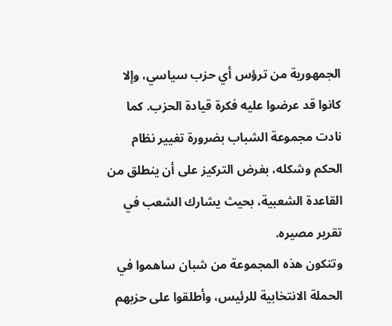الجمهورية من ترؤس أي حزب سياسي، وإلا كانوا قد عرضوا عليه فكرة قيادة الحزب. كما نادت مجموعة الشباب بضرورة تغيير نظام الحكم وشكله، بغرض التركيز على أن ينطلق من القاعدة الشعبية، بحيث يشارك الشعب في تقرير مصيره.
وتتكون هذه المجموعة من شبان ساهموا في الحملة الانتخابية للرئيس، وأطلقوا على حزبهم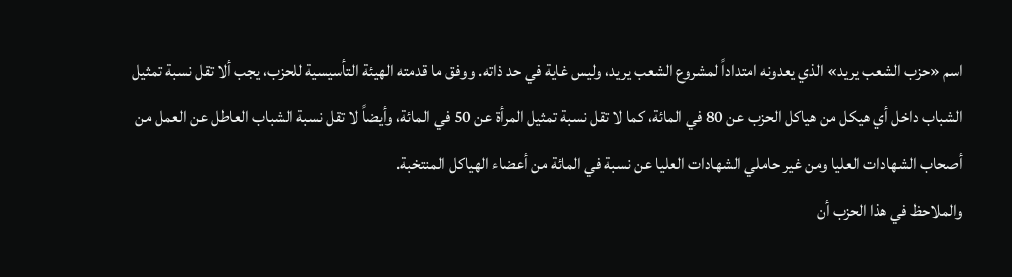اسم «حزب الشعب يريد» الذي يعدونه امتداداً لمشروع الشعب يريد، وليس غاية في حد ذاته. ووفق ما قدمته الهيئة التأسيسية للحزب، يجب ألا تقل نسبة تمثيل الشباب داخل أي هيكل من هياكل الحزب عن 80 في المائة، كما لا تقل نسبة تمثيل المرأة عن 50 في المائة، وأيضاً لا تقل نسبة الشباب العاطل عن العمل من أصحاب الشهادات العليا ومن غير حاملي الشهادات العليا عن نسبة في المائة من أعضاء الهياكل المنتخبة.
والملاحظ في هذا الحزب أن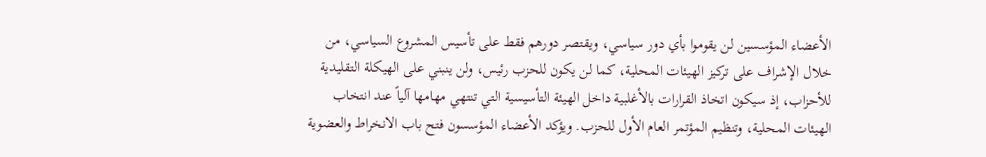الأعضاء المؤسسين لن يقوموا بأي دور سياسي، ويقتصر دورهم فقط على تأسيس المشروع السياسي، من خلال الإشراف على تركيز الهيئات المحلية، كما لن يكون للحزب رئيس، ولن ينبني على الهيكلة التقليدية للأحزاب، إذ سيكون اتخاذ القرارات بالأغلبية داخل الهيئة التأسيسية التي تنتهي مهامها آلياً عند انتخاب الهيئات المحلية، وتنظيم المؤتمر العام الأول للحزب. ويؤكد الأعضاء المؤسسون فتح باب الانخراط والعضوية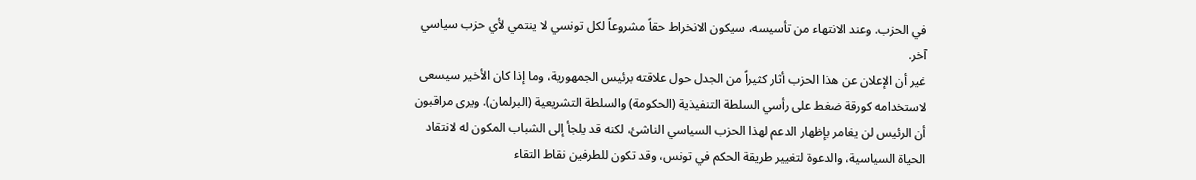في الحزب. وعند الانتهاء من تأسيسه، سيكون الانخراط حقاً مشروعاً لكل تونسي لا ينتمي لأي حزب سياسي آخر.
غير أن الإعلان عن هذا الحزب أثار كثيراً من الجدل حول علاقته برئيس الجمهورية، وما إذا كان الأخير سيسعى لاستخدامه كورقة ضغط على رأسي السلطة التنفيذية (الحكومة) والسلطة التشريعية (البرلمان). ويرى مراقبون أن الرئيس لن يغامر بإظهار الدعم لهذا الحزب السياسي الناشئ، لكنه قد يلجأ إلى الشباب المكون له لانتقاد الحياة السياسية، والدعوة لتغيير طريقة الحكم في تونس، وقد تكون للطرفين نقاط التقاء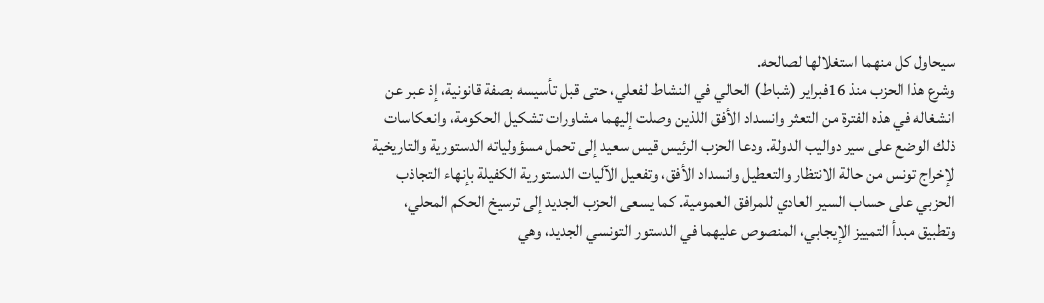سيحاول كل منهما استغلالها لصالحه.
وشرع هذا الحزب منذ 16فبراير (شباط) الحالي في النشاط لفعلي، حتى قبل تأسيسه بصفة قانونية، إذ عبر عن انشغاله في هذه الفترة من التعثر وانسداد الأفق اللذين وصلت إليهما مشاورات تشكيل الحكومة، وانعكاسات ذلك الوضع على سير دواليب الدولة. ودعا الحزب الرئيس قيس سعيد إلى تحمل مسؤولياته الدستورية والتاريخية لإخراج تونس من حالة الانتظار والتعطيل وانسداد الأفق، وتفعيل الآليات الدستورية الكفيلة بإنهاء التجاذب الحزبي على حساب السير العادي للمرافق العمومية. كما يسعى الحزب الجديد إلى ترسيخ الحكم المحلي، وتطبيق مبدأ التمييز الإيجابي، المنصوص عليهما في الدستور التونسي الجديد، وهي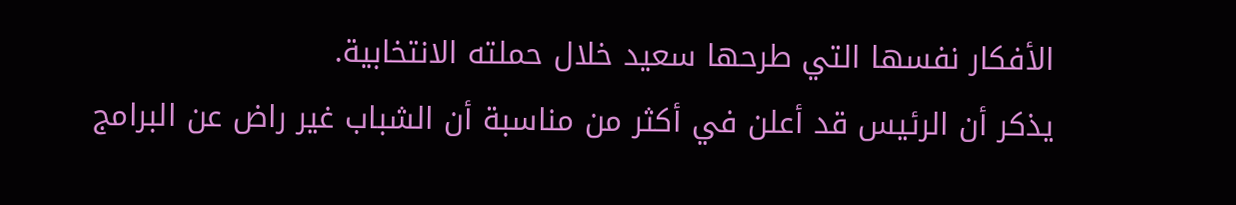الأفكار نفسها التي طرحها سعيد خلال حملته الانتخابية.
يذكر أن الرئيس قد أعلن في أكثر من مناسبة أن الشباب غير راض عن البرامج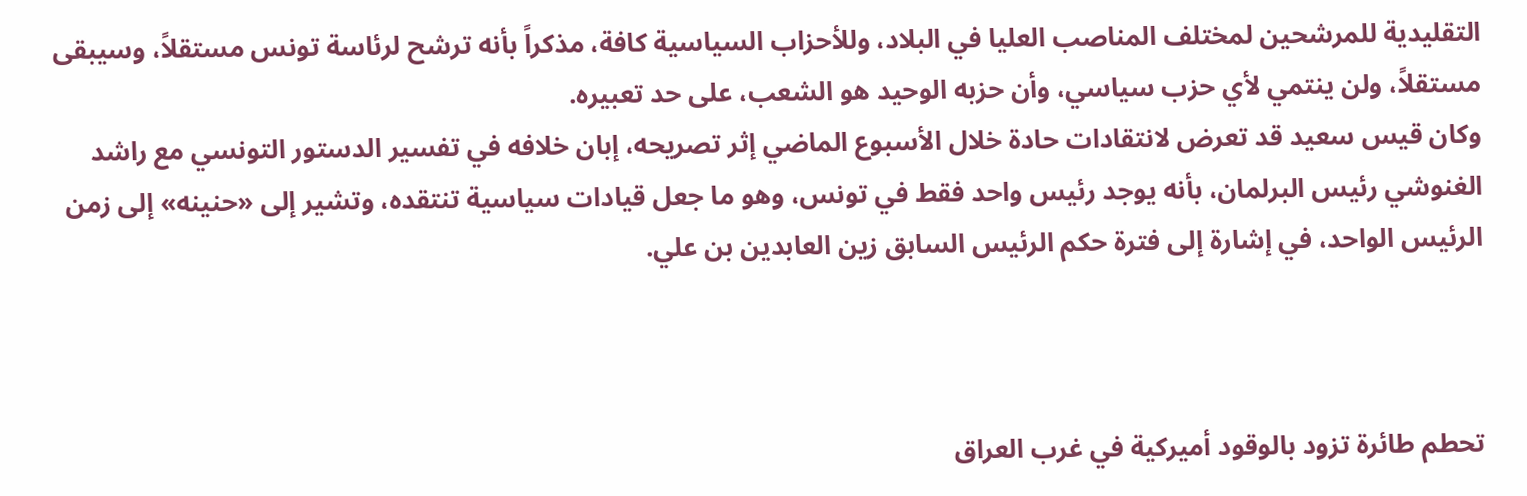التقليدية للمرشحين لمختلف المناصب العليا في البلاد، وللأحزاب السياسية كافة، مذكراً بأنه ترشح لرئاسة تونس مستقلاً، وسيبقى مستقلاً، ولن ينتمي لأي حزب سياسي، وأن حزبه الوحيد هو الشعب، على حد تعبيره.
وكان قيس سعيد قد تعرض لانتقادات حادة خلال الأسبوع الماضي إثر تصريحه، إبان خلافه في تفسير الدستور التونسي مع راشد الغنوشي رئيس البرلمان، بأنه يوجد رئيس واحد فقط في تونس، وهو ما جعل قيادات سياسية تنتقده، وتشير إلى «حنينه» إلى زمن الرئيس الواحد، في إشارة إلى فترة حكم الرئيس السابق زين العابدين بن علي.



تحطم طائرة تزود بالوقود أميركية في غرب العراق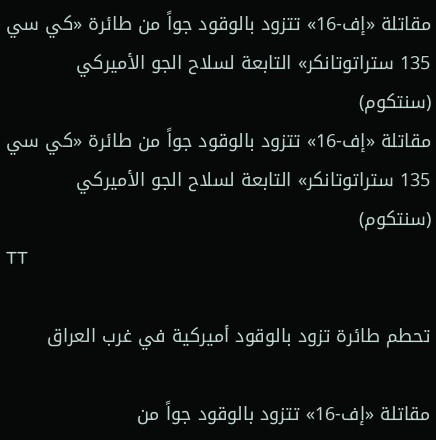مقاتلة «إف-16» تتزود بالوقود جواً من طائرة «كي سي 135 ستراتوتانكر» التابعة لسلاح الجو الأميركي (سنتكوم)
مقاتلة «إف-16» تتزود بالوقود جواً من طائرة «كي سي 135 ستراتوتانكر» التابعة لسلاح الجو الأميركي (سنتكوم)
TT

تحطم طائرة تزود بالوقود أميركية في غرب العراق

مقاتلة «إف-16» تتزود بالوقود جواً من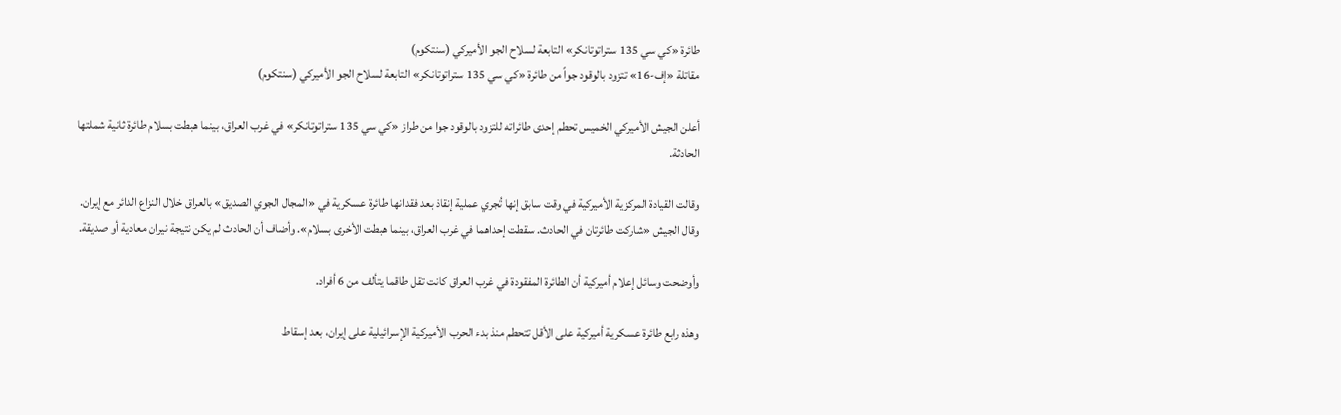طائرة «كي سي 135 ستراتوتانكر» التابعة لسلاح الجو الأميركي (سنتكوم)
مقاتلة «إف-16» تتزود بالوقود جواً من طائرة «كي سي 135 ستراتوتانكر» التابعة لسلاح الجو الأميركي (سنتكوم)

أعلن الجيش الأميركي الخميس تحطم إحدى طائراته للتزود بالوقود جوا من طراز «كي سي 135 ستراتوتانكر» في غرب العراق، بينما هبطت بسلام طائرة ثانية شملتها الحادثة.

وقالت القيادة المركزية الأميركية في وقت سابق إنها ‌تُجري ‌عملية إنقاذ ‌بعد فقدانها طائرة عسكرية في «المجال الجوي الصديق» بالعراق خلال النزاع الدائر ‌مع إيران. وقال ‌الجيش «شاركت طائرتان في ‌الحادث. سقطت إحداهما في غرب العراق، ‌بينما هبطت الأخرى بسلام». وأضاف أن الحادث لم يكن نتيجة نيران معادية أو صديقة.

وأوضحت وسائل إعلام أميركية أن الطائرة المفقودة في غرب العراق كانت تقل طاقما يتألف من 6 أفراد.

وهذه رابع طائرة عسكرية أميركية على الأقل تتحطم منذ بدء الحرب الأميركية الإسرائيلية على إيران، بعد إسقاط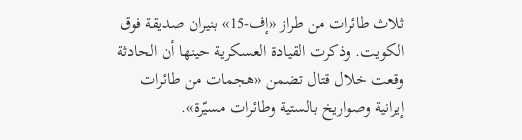ثلاث طائرات من طراز «إف-15» بنيران صديقة فوق الكويت. وذكرت القيادة العسكرية حينها أن الحادثة وقعت خلال قتال تضمن «هجمات من طائرات إيرانية وصواريخ بالستية وطائرات مسيّرة».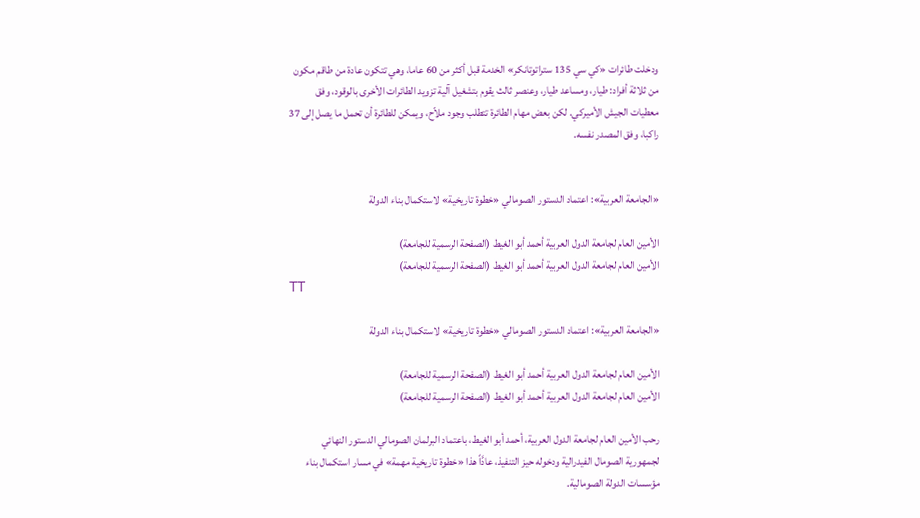ودخلت طائرات «كي سي 135 ستراتوتانكر» الخدمة قبل أكثر من 60 عاما، وهي تتكون عادة من طاقم مكون من ثلاثة أفراد: طيار، ومساعد طيار، وعنصر ثالث يقوم بتشغيل آلية تزويد الطائرات الأخرى بالوقود، وفق معطيات الجيش الأميركي. لكن بعض مهام الطائرة تتطلب وجود ملاّح، ويمكن للطائرة أن تحمل ما يصل إلى 37 راكبا، وفق المصدر نفسه.


«الجامعة العربية»: اعتماد الدستور الصومالي «خطوة تاريخية» لاستكمال بناء الدولة

الأمين العام لجامعة الدول العربية أحمد أبو الغيط (الصفحة الرسمية للجامعة)
الأمين العام لجامعة الدول العربية أحمد أبو الغيط (الصفحة الرسمية للجامعة)
TT

«الجامعة العربية»: اعتماد الدستور الصومالي «خطوة تاريخية» لاستكمال بناء الدولة

الأمين العام لجامعة الدول العربية أحمد أبو الغيط (الصفحة الرسمية للجامعة)
الأمين العام لجامعة الدول العربية أحمد أبو الغيط (الصفحة الرسمية للجامعة)

رحب الأمين العام لجامعة الدول العربية، أحمد أبو الغيط، باعتماد البرلمان الصومالي الدستور النهائي لجمهورية الصومال الفيدرالية ودخوله حيز التنفيذ، عادَّاً هذا «خطوة تاريخية مهمة» في مسار استكمال بناء مؤسسات الدولة الصومالية.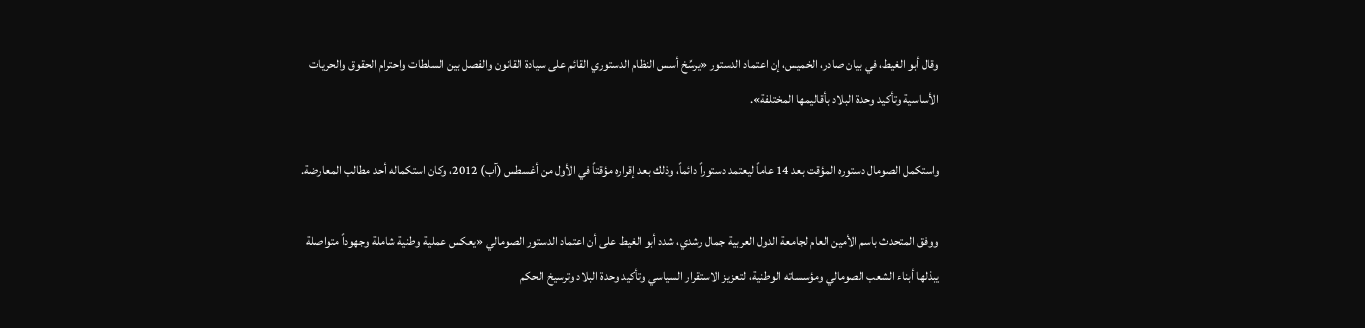وقال أبو الغيط، في بيان صادر، الخميس، إن اعتماد الدستور «يرسِّخ أسس النظام الدستوري القائم على سيادة القانون والفصل بين السلطات واحترام الحقوق والحريات الأساسية وتأكيد وحدة البلاد بأقاليمها المختلفة».

واستكمل الصومال دستوره المؤقت بعد 14 عاماً ليعتمد دستوراً دائماً، وذلك بعد إقراره مؤقتاً في الأول من أغسطس (آب) 2012، وكان استكماله أحد مطالب المعارضة.

ووفق المتحدث باسم الأمين العام لجامعة الدول العربية جمال رشدي، شدد أبو الغيط على أن اعتماد الدستور الصومالي «يعكس عملية وطنية شاملة وجهوداً متواصلة يبذلها أبناء الشعب الصومالي ومؤسساته الوطنية، لتعزيز الاستقرار السياسي وتأكيد وحدة البلاد وترسيخ الحكم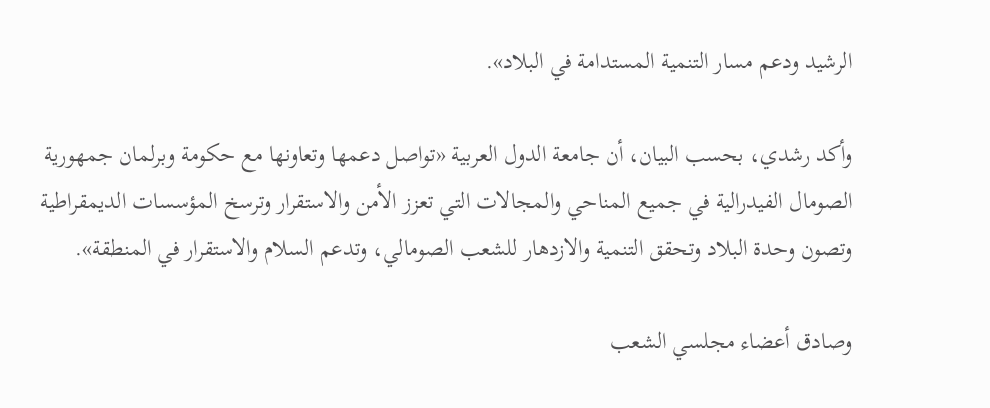الرشيد ودعم مسار التنمية المستدامة في البلاد».

وأكد رشدي، بحسب البيان، أن جامعة الدول العربية «تواصل دعمها وتعاونها مع حكومة وبرلمان جمهورية الصومال الفيدرالية في جميع المناحي والمجالات التي تعزز الأمن والاستقرار وترسخ المؤسسات الديمقراطية وتصون وحدة البلاد وتحقق التنمية والازدهار للشعب الصومالي، وتدعم السلام والاستقرار في المنطقة».

وصادق أعضاء مجلسي الشعب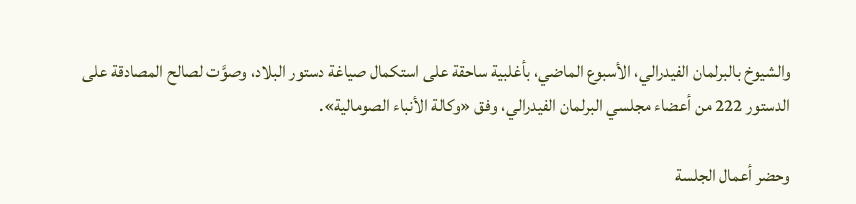والشيوخ بالبرلمان الفيدرالي، الأسبوع الماضي، بأغلبية ساحقة على استكمال صياغة دستور البلاد، وصوَّت لصالح المصادقة على الدستور 222 من أعضاء مجلسي البرلمان الفيدرالي، وفق «وكالة الأنباء الصومالية».

وحضر أعمال الجلسة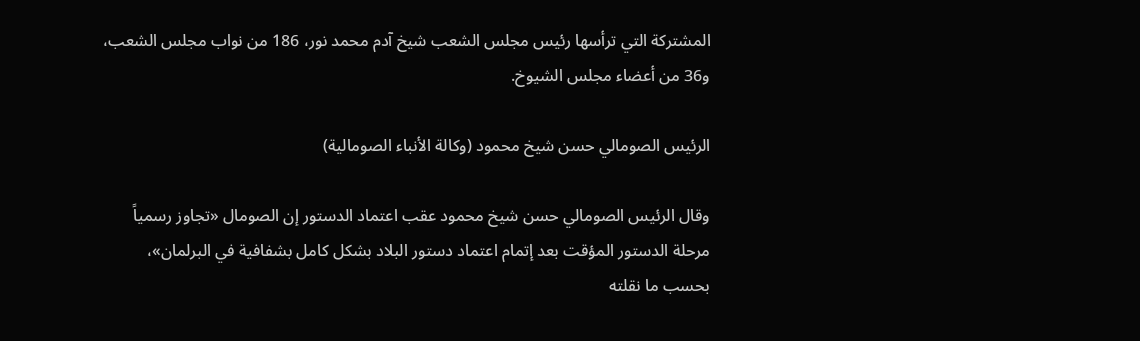المشتركة التي ترأسها رئيس مجلس الشعب شيخ آدم محمد نور، 186 من نواب مجلس الشعب، و36 من أعضاء مجلس الشيوخ.

الرئيس الصومالي حسن شيخ محمود (وكالة الأنباء الصومالية)

وقال الرئيس الصومالي حسن شيخ محمود عقب اعتماد الدستور إن الصومال «تجاوز رسمياً مرحلة الدستور المؤقت بعد إتمام اعتماد دستور البلاد بشكل كامل بشفافية في البرلمان»، بحسب ما نقلته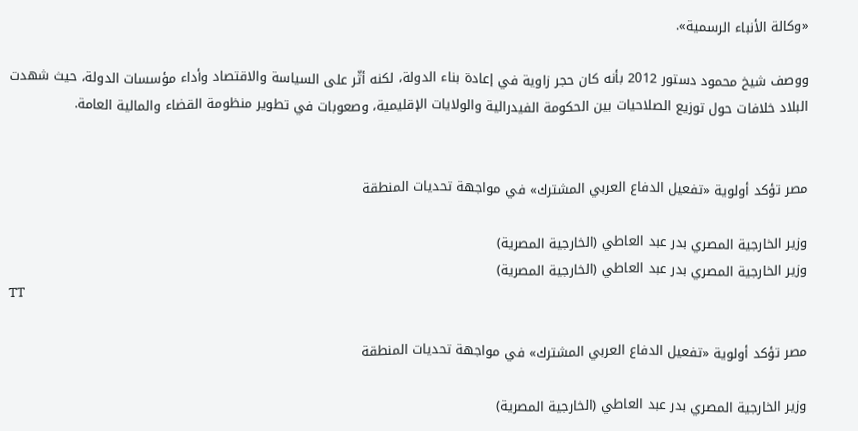«وكالة الأنباء الرسمية».

ووصف شيخ محمود دستور 2012 بأنه كان حجر زاوية في إعادة بناء الدولة، لكنه أثّر على السياسة والاقتصاد وأداء مؤسسات الدولة، حيث شهدت البلاد خلافات حول توزيع الصلاحيات بين الحكومة الفيدرالية والولايات الإقليمية، وصعوبات في تطوير منظومة القضاء والمالية العامة.


مصر تؤكد أولوية «تفعيل الدفاع العربي المشترك» في مواجهة تحديات المنطقة

وزير الخارجية المصري بدر عبد العاطي (الخارجية المصرية)
وزير الخارجية المصري بدر عبد العاطي (الخارجية المصرية)
TT

مصر تؤكد أولوية «تفعيل الدفاع العربي المشترك» في مواجهة تحديات المنطقة

وزير الخارجية المصري بدر عبد العاطي (الخارجية المصرية)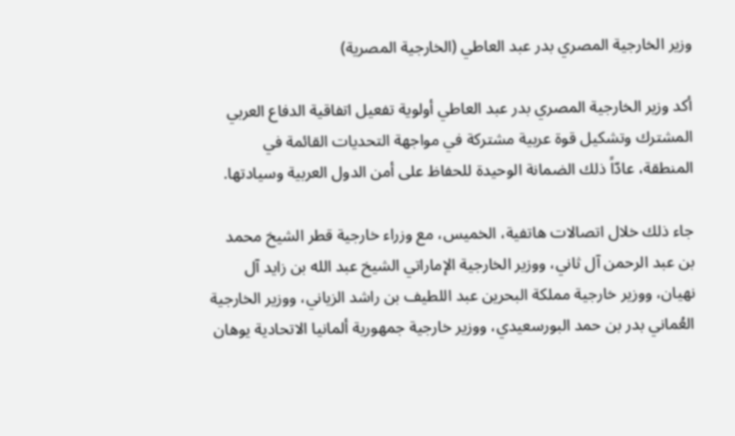وزير الخارجية المصري بدر عبد العاطي (الخارجية المصرية)

أكد وزير الخارجية المصري بدر عبد العاطي أولوية تفعيل اتفاقية الدفاع العربي المشترك وتشكيل قوة عربية مشتركة في مواجهة التحديات القائمة في المنطقة، عادّاً ذلك الضمانة الوحيدة للحفاظ على أمن الدول العربية وسيادتها.

جاء ذلك خلال اتصالات هاتفية، الخميس، مع وزراء خارجية قطر الشيخ محمد بن عبد الرحمن آل ثاني، ووزير الخارجية الإماراتي الشيخ عبد الله بن زايد آل نهيان، ووزير خارجية مملكة البحرين عبد اللطيف بن راشد الزياني، ووزير الخارجية العُماني بدر بن حمد البورسعيدي، ووزير خارجية جمهورية ألمانيا الاتحادية يوهان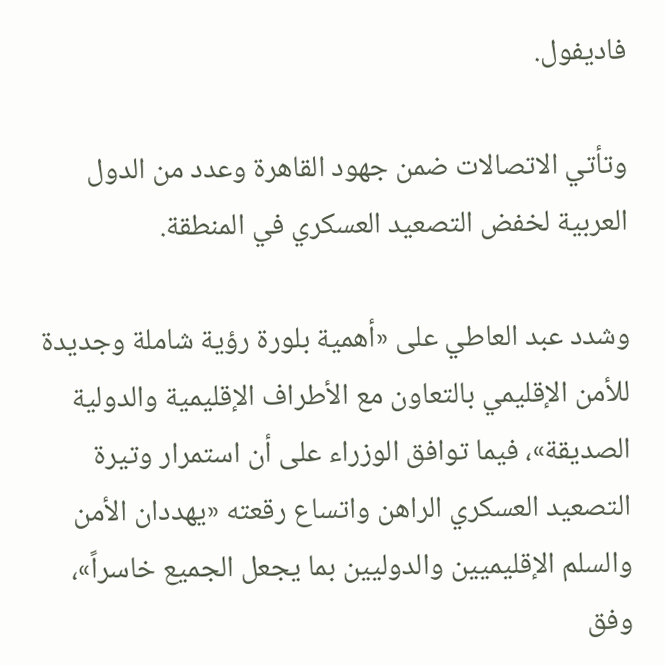فاديفول.

وتأتي الاتصالات ضمن جهود القاهرة وعدد من الدول العربية لخفض التصعيد العسكري في المنطقة.

وشدد عبد العاطي على «أهمية بلورة رؤية شاملة وجديدة للأمن الإقليمي بالتعاون مع الأطراف الإقليمية والدولية الصديقة»، فيما توافق الوزراء على أن استمرار وتيرة التصعيد العسكري الراهن واتساع رقعته «يهددان الأمن والسلم الإقليميين والدوليين بما يجعل الجميع خاسراً»، وفق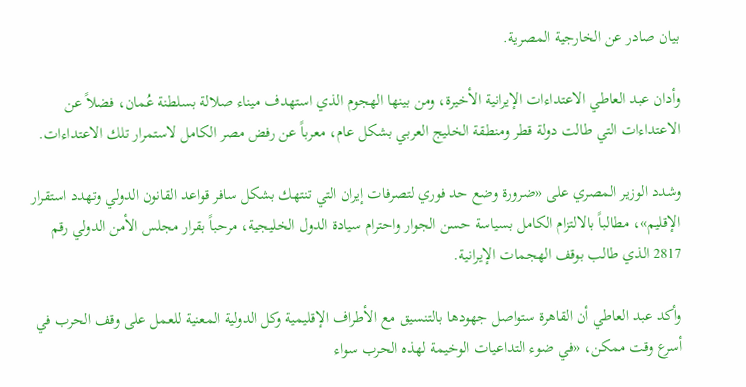بيان صادر عن الخارجية المصرية.

وأدان عبد العاطي الاعتداءات الإيرانية الأخيرة، ومن بينها الهجوم الذي استهدف ميناء صلالة بسلطنة عُمان، فضلاً عن الاعتداءات التي طالت دولة قطر ومنطقة الخليج العربي بشكل عام، معرباً عن رفض مصر الكامل لاستمرار تلك الاعتداءات.

وشدد الوزير المصري على «ضرورة وضع حد فوري لتصرفات إيران التي تنتهك بشكل سافر قواعد القانون الدولي وتهدد استقرار الإقليم»، مطالباً بالالتزام الكامل بسياسة حسن الجوار واحترام سيادة الدول الخليجية، مرحباً بقرار مجلس الأمن الدولي رقم 2817 الذي طالب بوقف الهجمات الإيرانية.

وأكد عبد العاطي أن القاهرة ستواصل جهودها بالتنسيق مع الأطراف الإقليمية وكل الدولية المعنية للعمل على وقف الحرب في أسرع وقت ممكن، «في ضوء التداعيات الوخيمة لهذه الحرب سواء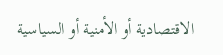الاقتصادية أو الأمنية أو السياسية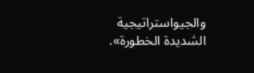والجيواستراتيجية الشديدة الخطورة».